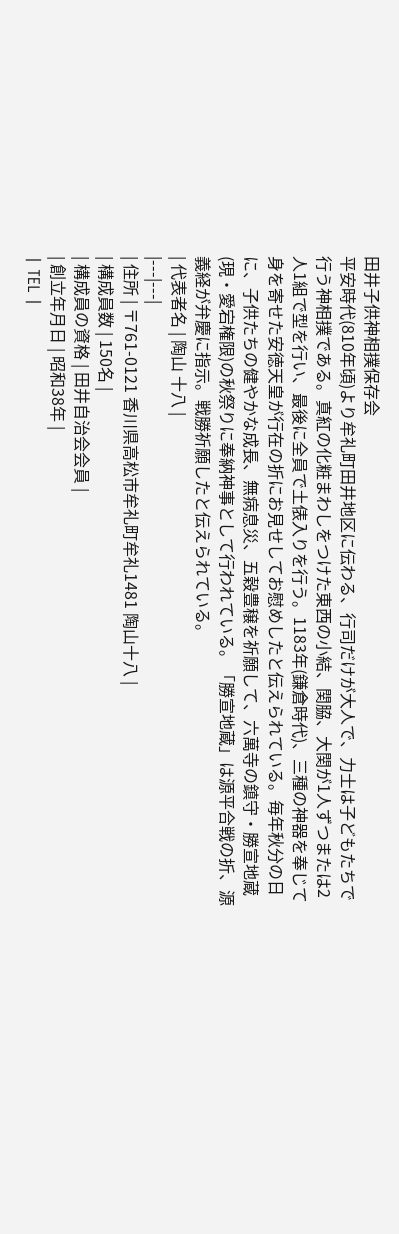田井子供神相撲保存会
平安時代(810年頃)より牟礼町田井地区に伝わる、行司だけが大人で、力士は子どもたちで行う神相撲である。真紅の化粧まわしをつけた東西の小結、関脇、大関が1人ずつまたは2人1組で型を行い、最後に全員で土俵入りを行う。1183年(鎌倉時代)、三種の神器を奉じて身を寄せた安徳天皇が行在の折にお見せしてお慰めしたと伝えられている。毎年秋分の日に、子供たちの健やかな成長、無病息災、五穀豊穣を祈願して、六萬寺の鎮守・勝宣地蔵(現・愛宕権限)の秋祭りに奉納神事として行われている。「勝宣地蔵」は源平合戦の折、源義経が弁慶に指示。戦勝祈願したと伝えられている。
| 代表者名 | 陶山 十八 |
|---|---|
| 住所 | 〒761-0121 香川県高松市牟礼町牟礼1481 陶山十八 |
| 構成員数 | 150名 |
| 構成員の資格 | 田井自治会会員 |
| 創立年月日 | 昭和38年 |
| TEL |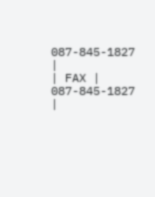087-845-1827 |
| FAX | 087-845-1827 |